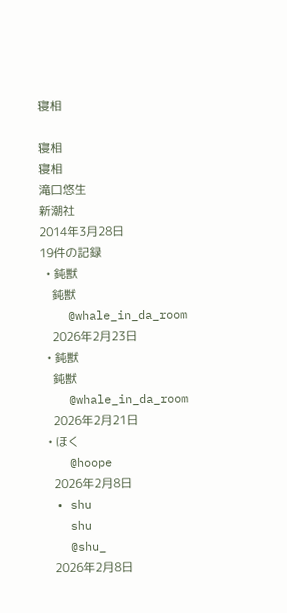寝相

寝相
寝相
滝口悠生
新潮社
2014年3月28日
19件の記録
  • 鈍獣
    鈍獣
    @whale_in_da_room
    2026年2月23日
  • 鈍獣
    鈍獣
    @whale_in_da_room
    2026年2月21日
  • ほく
    @hoope
    2026年2月8日
  • shu
    shu
    @shu_
    2026年2月8日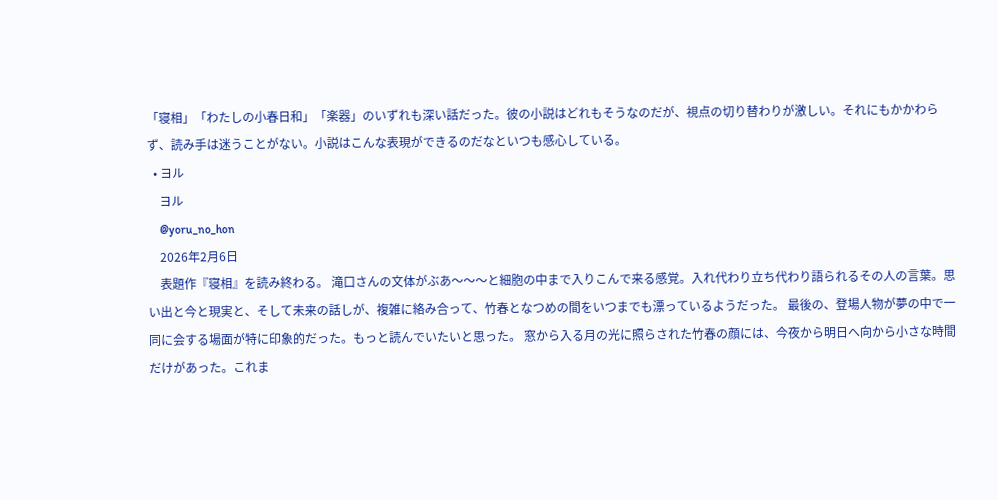「寝相」「わたしの小春日和」「楽器」のいずれも深い話だった。彼の小説はどれもそうなのだが、視点の切り替わりが激しい。それにもかかわらず、読み手は迷うことがない。小説はこんな表現ができるのだなといつも感心している。
  • ヨル
    ヨル
    @yoru_no_hon
    2026年2月6日
    表題作『寝相』を読み終わる。 滝口さんの文体がぶあ〜〜〜と細胞の中まで入りこんで来る感覚。入れ代わり立ち代わり語られるその人の言葉。思い出と今と現実と、そして未来の話しが、複雑に絡み合って、竹春となつめの間をいつまでも漂っているようだった。 最後の、登場人物が夢の中で一同に会する場面が特に印象的だった。もっと読んでいたいと思った。 窓から入る月の光に照らされた竹春の顔には、今夜から明日へ向から小さな時間だけがあった。これま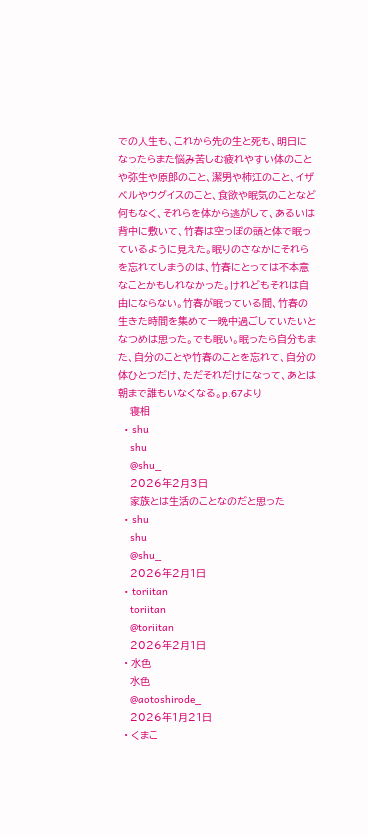での人生も、これから先の生と死も、明日になったらまた悩み苦しむ疲れやすい体のことや弥生や原郎のこと、潔男や柿江のこと、イザベルやウグイスのこと、食欲や眠気のことなど何もなく、それらを体から逃がして、あるいは背中に敷いて、竹春は空っぽの頭と体で眠っているように見えた。眠りのさなかにそれらを忘れてしまうのは、竹春にとっては不本意なことかもしれなかった。けれどもそれは自由にならない。竹春が眠っている間、竹春の生きた時間を集めて一晩中過ごしていたいとなつめは思った。でも眠い。眠ったら自分もまた、自分のことや竹春のことを忘れて、自分の体ひとつだけ、ただそれだけになって、あとは朝まで誰もいなくなる。p.67より
    寝相
  • shu
    shu
    @shu_
    2026年2月3日
    家族とは生活のことなのだと思った
  • shu
    shu
    @shu_
    2026年2月1日
  • toriitan
    toriitan
    @toriitan
    2026年2月1日
  • 水色
    水色
    @aotoshirode_
    2026年1月21日
  • くまこ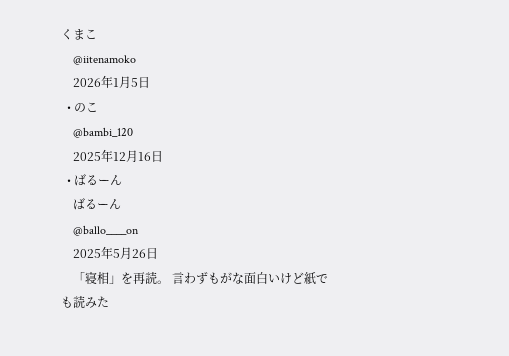くまこ
    @iitenamoko
    2026年1月5日
  • のこ
    @bambi_120
    2025年12月16日
  • ばるーん
    ばるーん
    @ballo____on
    2025年5月26日
    「寝相」を再読。 言わずもがな面白いけど紙でも読みた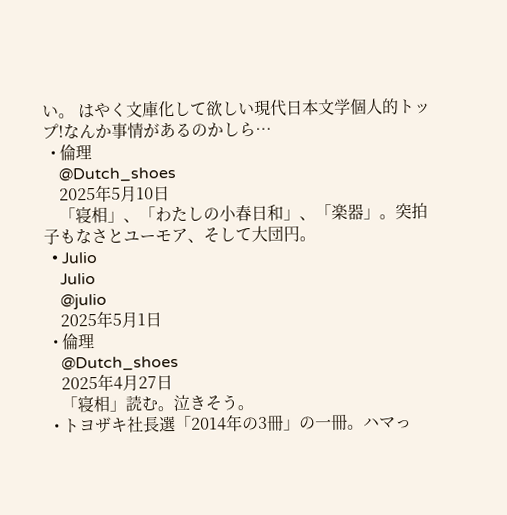い。 はやく文庫化して欲しい現代日本文学個人的トップ!なんか事情があるのかしら…
  • 倫理
    @Dutch_shoes
    2025年5月10日
    「寝相」、「わたしの小春日和」、「楽器」。突拍子もなさとユーモア、そして大団円。
  • Julio
    Julio
    @julio
    2025年5月1日
  • 倫理
    @Dutch_shoes
    2025年4月27日
    「寝相」読む。泣きそう。
  • トヨザキ社長選「2014年の3冊」の一冊。ハマっ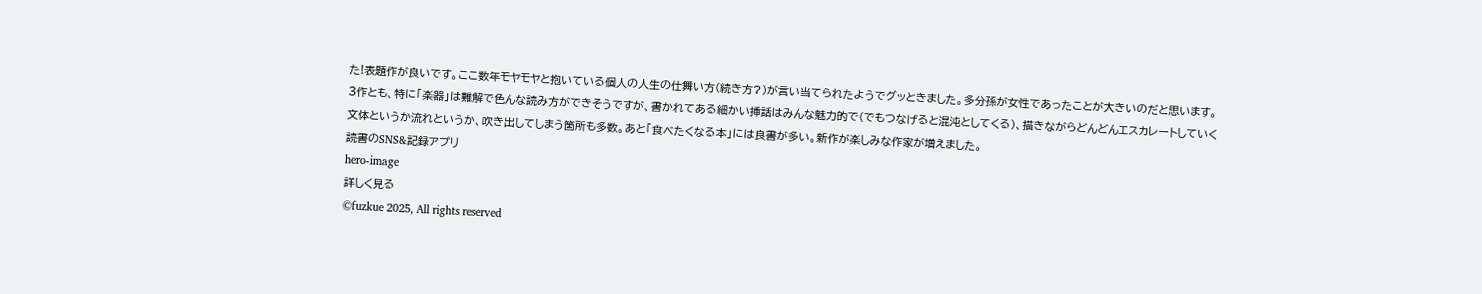た!表題作が良いです。ここ数年モヤモヤと抱いている個人の人生の仕舞い方(続き方?)が言い当てられたようでグッときました。多分孫が女性であったことが大きいのだと思います。3作とも、特に「楽器」は難解で色んな読み方ができそうですが、書かれてある細かい挿話はみんな魅力的で(でもつなげると混沌としてくる)、描きながらどんどんエスカレートしていく文体というか流れというか、吹き出してしまう箇所も多数。あと「食べたくなる本」には良書が多い。新作が楽しみな作家が増えました。
読書のSNS&記録アプリ
hero-image
詳しく見る
©fuzkue 2025, All rights reserved